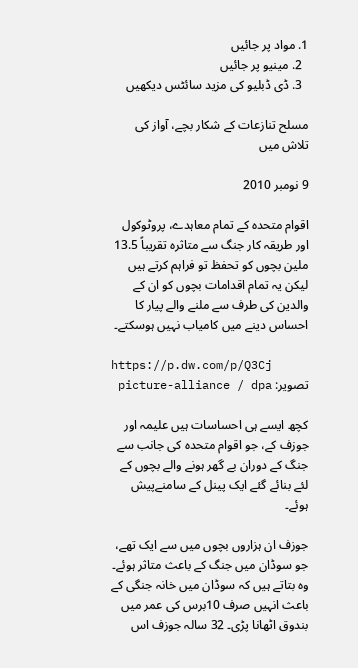1. مواد پر جائیں
  2. مینیو پر جائیں
  3. ڈی ڈبلیو کی مزید سائٹس دیکھیں

مسلح تنازعات کے شکار بچے، آواز کی تلاش میں

9 نومبر 2010

اقوام متحدہ کے تمام معاہدے، پروٹوکول اور طریقہ کار جنگ سے متاثرہ تقریباً 13.5 ملین بچوں کو تحفظ تو فراہم کرتے ہیں لیکن یہ تمام اقدامات بچوں کو ان کے والدین کی طرف سے ملنے والے پیار کا احساس دینے میں کامیاب نہیں ہوسکتے۔

https://p.dw.com/p/Q3Cj
تصویر: picture-alliance / dpa

کچھ ایسے ہی احساسات ہیں علیمہ اور جوزف کے، جو اقوام متحدہ کی جانب سے جنگ کے دوران بے گھر ہونے والے بچوں کے لئے بنائے گئے ایک پینل کے سامنےپیش ہوئے۔

جوزف ان ہزاروں بچوں میں سے ایک تھے، جو سوڈان میں جنگ کے باعث متاثر ہوئے۔ وہ بتاتے ہیں کہ سوڈان میں خانہ جنگی کے باعث انہیں صرف 10برس کی عمر میں بندوق اٹھانا پڑی۔ 32 سالہ جوزف اس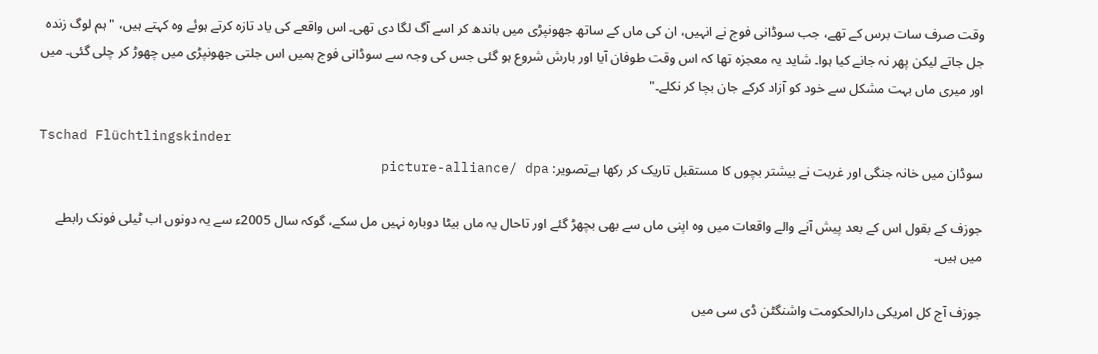وقت صرف سات برس کے تھے، جب سوڈانی فوج نے انہیں، ان کی ماں کے ساتھ جھونپڑی میں باندھ کر اسے آگ لگا دی تھی۔ اس واقعے کی یاد تازہ کرتے ہوئے وہ کہتے ہیں، "ہم لوگ زندہ جل جاتے لیکن پھر نہ جانے کیا ہوا۔ شاید یہ معجزہ تھا کہ اس وقت طوفان آیا اور بارش شروع ہو گئی جس کی وجہ سے سوڈانی فوج ہمیں اس جلتی جھونپڑی میں چھوڑ کر چلی گئی۔ میں اور میری ماں بہت مشکل سے خود کو آزاد کرکے جان بچا کر نکلے۔"

Tschad Flüchtlingskinder
سوڈان میں خانہ جنگی اور غربت نے بیشتر بچوں کا مستقبل تاریک کر رکھا ہےتصویر: picture-alliance/ dpa

جوزف کے بقول اس کے بعد پیش آنے والے واقعات میں وہ اپنی ماں سے بھی بچھڑ گئے اور تاحال یہ ماں بیٹا دوبارہ نہیں مل سکے، گوکہ سال 2005ء سے یہ دونوں اب ٹیلی فونک رابطے میں ہیں۔

جوزف آج کل امریکی دارالحکومت واشنگٹن ڈی سی میں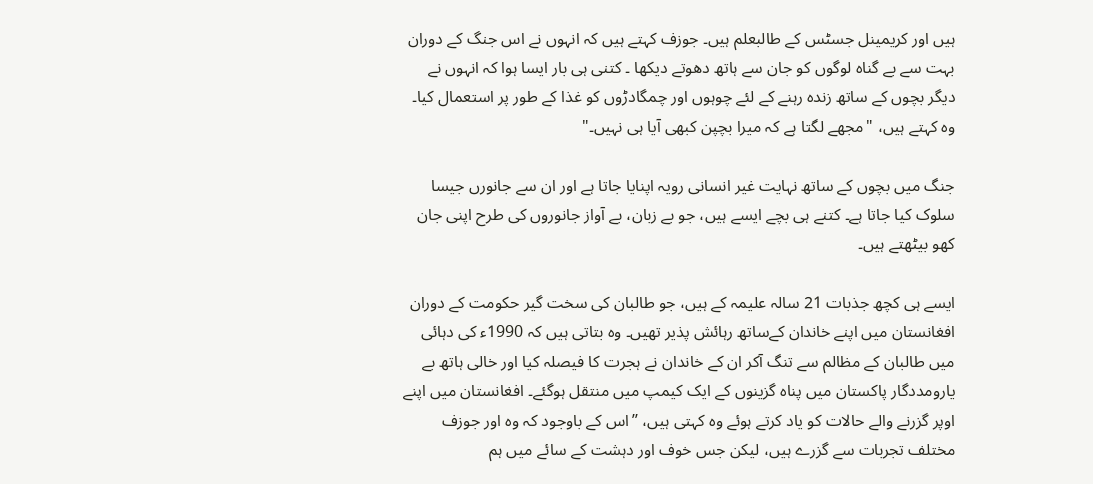ہیں اور کریمینل جسٹس کے طالبعلم ہیں۔ جوزف کہتے ہیں کہ انہوں نے اس جنگ کے دوران بہت سے بے گناہ لوگوں کو جان سے ہاتھ دھوتے دیکھا ۔ کتنی ہی بار ایسا ہوا کہ انہوں نے دیگر بچوں کے ساتھ زندہ رہنے کے لئے چوہوں اور چمگادڑوں کو غذا کے طور پر استعمال کیا۔ وہ کہتے ہیں، "مجھے لگتا ہے کہ میرا بچپن کبھی آیا ہی نہیں۔"

جنگ میں بچوں کے ساتھ نہایت غیر انسانی رویہ اپنایا جاتا ہے اور ان سے جانورں جیسا سلوک کیا جاتا ہے۔ کتنے ہی بچے ایسے ہیں، جو بے زبان، بے آواز جانوروں کی طرح اپنی جان کھو بیٹھتے ہیں۔

ایسے ہی کچھ جذبات 21 سالہ علیمہ کے ہیں، جو طالبان کی سخت گیر حکومت کے دوران افغانستان میں اپنے خاندان کےساتھ رہائش پذیر تھیں۔ وہ بتاتی ہیں کہ 1990ء کی دہائی میں طالبان کے مظالم سے تنگ آکر ان کے خاندان نے ہجرت کا فیصلہ کیا اور خالی ہاتھ بے یارومددگار پاکستان میں پناہ گزینوں کے ایک کیمپ میں منتقل ہوگئے۔ افغانستان میں اپنے اوپر گزرنے والے حالات کو یاد کرتے ہوئے وہ کہتی ہیں، ’’اس کے باوجود کہ وہ اور جوزف مختلف تجربات سے گزرے ہیں، لیکن جس خوف اور دہشت کے سائے میں ہم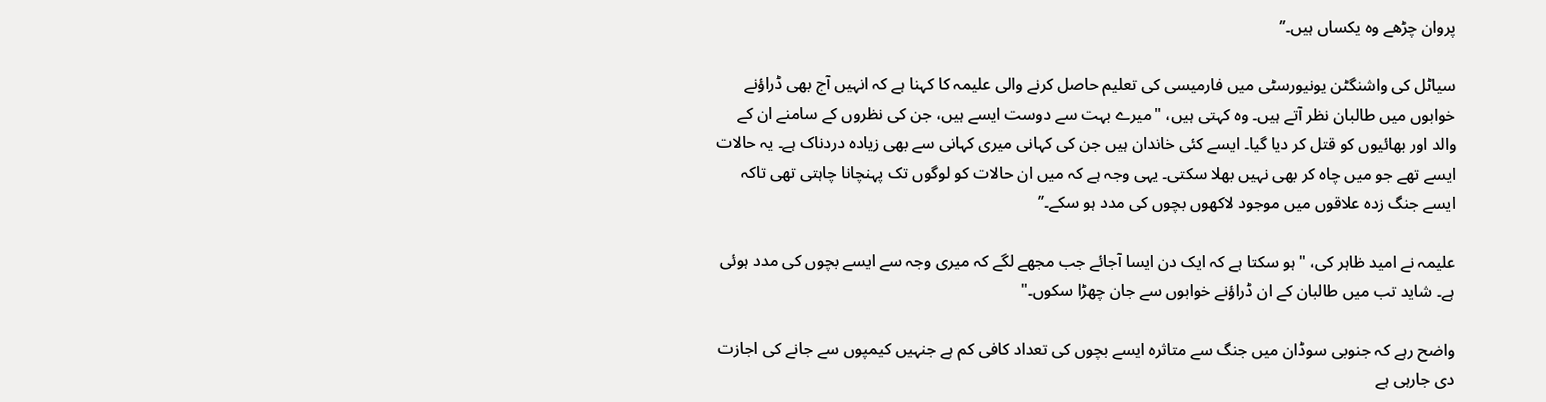پروان چڑھے وہ یکساں ہیں۔’’

سیاٹل کی واشنگٹن یونیورسٹی میں فارمیسی کی تعلیم حاصل کرنے والی علیمہ کا کہنا ہے کہ انہیں آج بھی ڈراؤنے خوابوں میں طالبان نظر آتے ہیں۔ وہ کہتی ہیں، "میرے بہت سے دوست ایسے ہیں، جن کی نظروں کے سامنے ان کے والد اور بھائیوں کو قتل کر دیا گیا۔ ایسے کئی خاندان ہیں جن کی کہانی میری کہانی سے بھی زیادہ دردناک ہے۔ یہ حالات ایسے تھے جو میں چاہ کر بھی نہیں بھلا سکتی۔ یہی وجہ ہے کہ میں ان حالات کو لوگوں تک پہنچانا چاہتی تھی تاکہ ایسے جنگ زدہ علاقوں میں موجود لاکھوں بچوں کی مدد ہو سکے۔’’

علیمہ نے امید ظاہر کی، "ہو سکتا ہے کہ ایک دن ایسا آجائے جب مجھے لگے کہ میری وجہ سے ایسے بچوں کی مدد ہوئی ہے۔ شاید تب میں طالبان کے ان ڈراؤنے خوابوں سے جان چھڑا سکوں۔"

واضح رہے کہ جنوبی سوڈان میں جنگ سے متاثرہ ایسے بچوں کی تعداد کافی کم ہے جنہیں کیمپوں سے جانے کی اجازت دی جارہی ہے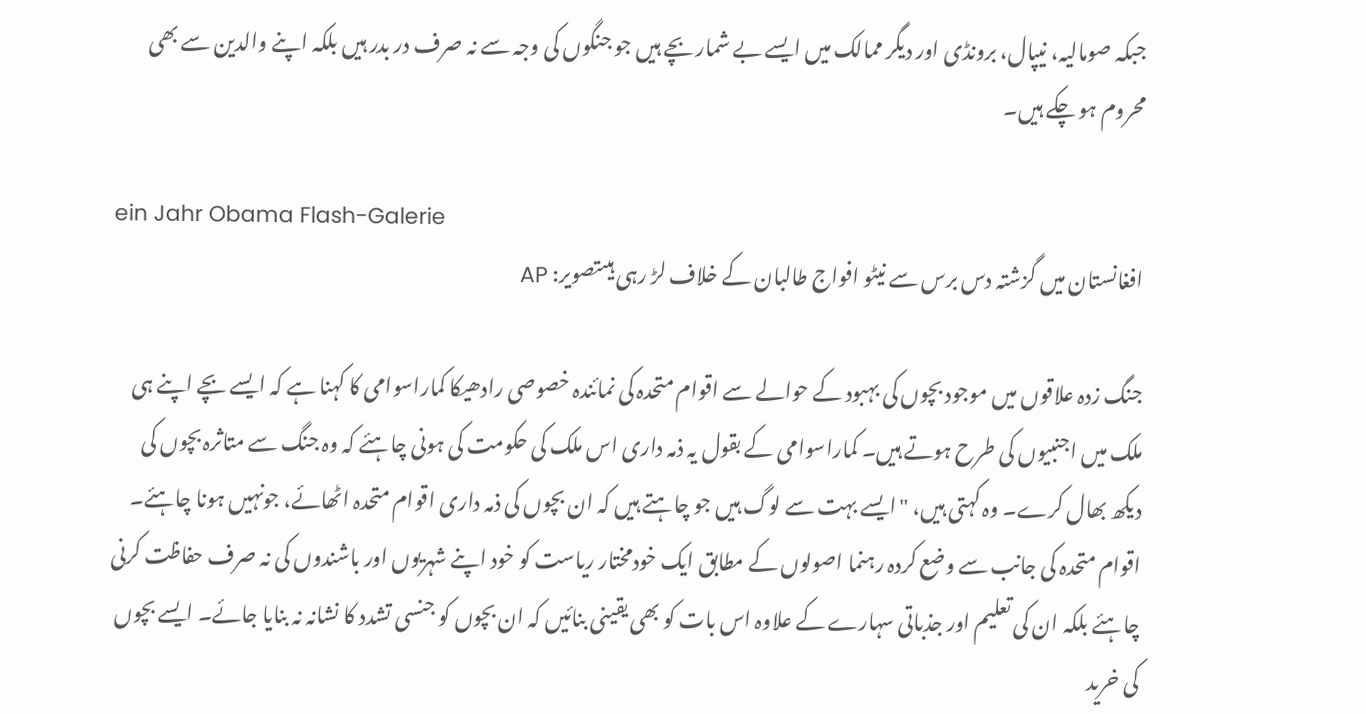جبکہ صومالیہ، نیپال، برونڈی اور دیگر ممالک میں ایسے بے شمار بچے ہیں جو جنگوں کی وجہ سے نہ صرف در بدر ہیں بلکہ اپنے والدین سے بھی محروم ہو چکے ہیں۔

ein Jahr Obama Flash-Galerie
افغانستان میں گزشتہ دس برس سے نیٹو افواج طالبان کے خلاف لڑ رہی ہیںتصویر: AP

جنگ زدہ علاقوں میں موجود بچوں کی بہبود کے حوالے سے اقوام متحدہ کی نمائندہ خصوصی رادھیکا کماراسوامی کا کہنا ہے کہ ایسے بچے اپنے ہی ملک میں اجنبیوں کی طرح ہوتے ہیں۔ کماراسوامی کے بقول یہ ذمہ داری اس ملک کی حکومت کی ہونی چاہئے کہ وہ جنگ سے متاثرہ بچوں کی دیکھ بھال کرے۔ وہ کہتی ہیں، "ایسے بہت سے لوگ ہیں جو چاہتے ہیں کہ ان بچوں کی ذمہ داری اقوام متحدہ اٹھائے، جونہیں ہونا چاہئے۔ اقوام متحدہ کی جانب سے وضع کردہ رہنما اصولوں کے مطابق ایک خودمختار ریاست کو خود اپنے شہریوں اور باشندوں کی نہ صرف حفاظت کرنی چاہئے بلکہ ان کی تعلیم اور جذباتی سہارے کے علاوہ اس بات کو بھی یقینی بنائیں کہ ان بچوں کو جنسی تشدد کا نشانہ نہ بنایا جائے۔ ایسے بچوں کی خرید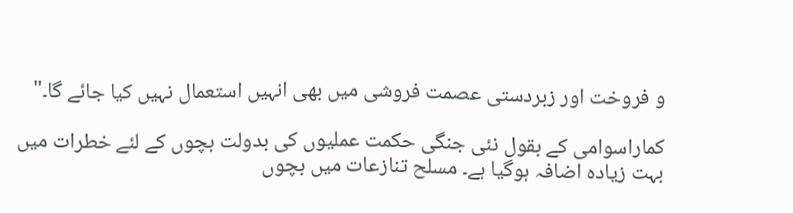و فروخت اور زبردستی عصمت فروشی میں بھی انہیں استعمال نہیں کیا جائے گا۔"

کماراسوامی کے بقول نئی جنگی حکمت عملیوں کی بدولت بچوں کے لئے خطرات میں بہت زیادہ اضافہ ہوگیا ہے۔ مسلح تنازعات میں بچوں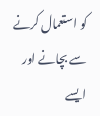کو استعمال کرنے سے بچانے اور ایسے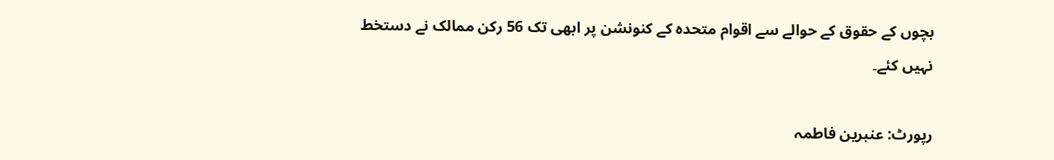بچوں کے حقوق کے حوالے سے اقوام متحدہ کے کنونشن پر ابھی تک 56 رکن ممالک نے دستخط نہیں کئے۔

رپورٹ: عنبرین فاطمہ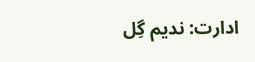ادارت: ندیم گِل